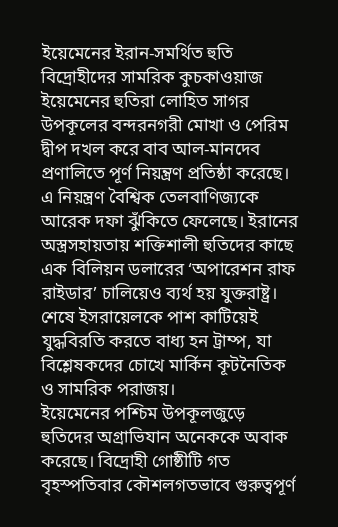ইয়েমেনের ইরান-সমর্থিত হুতি বিদ্রোহীদের সামরিক কুচকাওয়াজ
ইয়েমেনের হুতিরা লোহিত সাগর উপকূলের বন্দরনগরী মোখা ও পেরিম দ্বীপ দখল করে বাব আল-মানদেব প্রণালিতে পূর্ণ নিয়ন্ত্রণ প্রতিষ্ঠা করেছে। এ নিয়ন্ত্রণ বৈশ্বিক তেলবাণিজ্যকে আরেক দফা ঝুঁকিতে ফেলেছে। ইরানের অস্ত্রসহায়তায় শক্তিশালী হুতিদের কাছে এক বিলিয়ন ডলারের ‘অপারেশন রাফ রাইডার’ চালিয়েও ব্যর্থ হয় যুক্তরাষ্ট্র। শেষে ইসরায়েলকে পাশ কাটিয়েই যুদ্ধবিরতি করতে বাধ্য হন ট্রাম্প, যা বিশ্লেষকদের চোখে মার্কিন কূটনৈতিক ও সামরিক পরাজয়।
ইয়েমেনের পশ্চিম উপকূলজুড়ে হুতিদের অগ্রাভিযান অনেককে অবাক করেছে। বিদ্রোহী গোষ্ঠীটি গত বৃহস্পতিবার কৌশলগতভাবে গুরুত্বপূর্ণ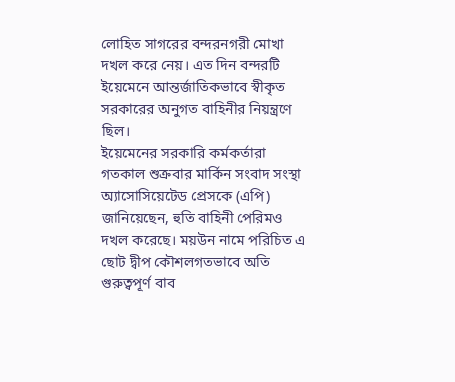লোহিত সাগরের বন্দরনগরী মোখা দখল করে নেয়। এত দিন বন্দরটি ইয়েমেনে আন্তর্জাতিকভাবে স্বীকৃত সরকারের অনুগত বাহিনীর নিয়ন্ত্রণে ছিল।
ইয়েমেনের সরকারি কর্মকর্তারা গতকাল শুক্রবার মার্কিন সংবাদ সংস্থা অ্যাসোসিয়েটেড প্রেসকে (এপি) জানিয়েছেন, হুতি বাহিনী পেরিমও দখল করেছে। ময়উন নামে পরিচিত এ ছোট দ্বীপ কৌশলগতভাবে অতি গুরুত্বপূর্ণ বাব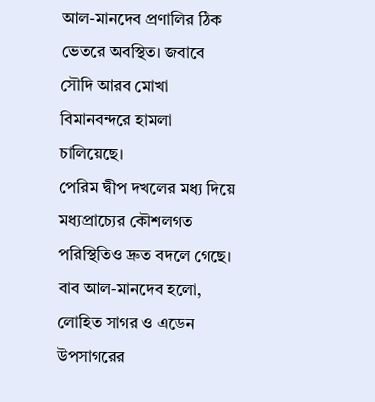আল-মানদেব প্রণালির ঠিক ভেতরে অবস্থিত। জবাবে সৌদি আরব মোখা বিমানবন্দরে হামলা চালিয়েছে।
পেরিম দ্বীপ দখলের মধ্য দিয়ে মধ্যপ্রাচ্যের কৌশলগত পরিস্থিতিও দ্রুত বদলে গেছে। বাব আল-মানদেব হলো, লোহিত সাগর ও এডেন উপসাগরের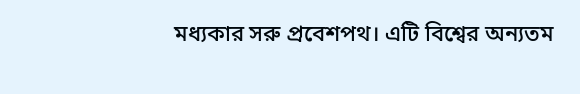মধ্যকার সরু প্রবেশপথ। এটি বিশ্বের অন্যতম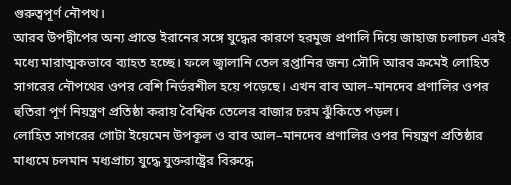গুরুত্বপূর্ণ নৌপথ।
আরব উপদ্বীপের অন্য প্রান্তে ইরানের সঙ্গে যুদ্ধের কারণে হরমুজ প্রণালি দিয়ে জাহাজ চলাচল এরই মধ্যে মারাত্মকভাবে ব্যাহত হচ্ছে। ফলে জ্বালানি তেল রপ্তানির জন্য সৌদি আরব ক্রমেই লোহিত সাগরের নৌপথের ওপর বেশি নির্ভরশীল হয়ে পড়েছে। এখন বাব আল–মানদেব প্রণালির ওপর হুতিরা পূর্ণ নিয়ন্ত্রণ প্রতিষ্ঠা করায় বৈশ্বিক তেলের বাজার চরম ঝুঁকিতে পড়ল।
লোহিত সাগরের গোটা ইয়েমেন উপকূল ও বাব আল–মানদেব প্রণালির ওপর নিয়ন্ত্রণ প্রতিষ্ঠার মাধ্যমে চলমান মধ্যপ্রাচ্য যুদ্ধে যুক্তরাষ্ট্রের বিরুদ্ধে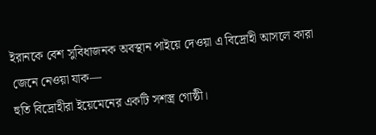ইরানকে বেশ সুবিধাজনক অবস্থান পাইয়ে দেওয়া এ বিদ্রোহী আসলে কারা জেনে নেওয়া যাক—
হুতি বিদ্রোহীরা ইয়েমেনের একটি সশস্ত্র গোষ্ঠী।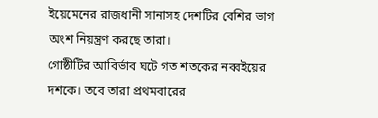ইয়েমেনের রাজধানী সানাসহ দেশটির বেশির ভাগ অংশ নিয়ন্ত্রণ করছে তারা।
গোষ্ঠীটির আবির্ভাব ঘটে গত শতকের নব্বইয়ের দশকে। তবে তারা প্রথমবারের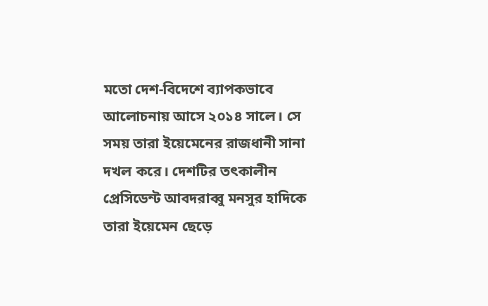মতো দেশ-বিদেশে ব্যাপকভাবে আলোচনায় আসে ২০১৪ সালে। সে সময় তারা ইয়েমেনের রাজধানী সানা দখল করে। দেশটির তৎকালীন প্রেসিডেন্ট আবদরাব্বু মনসুর হাদিকে তারা ইয়েমেন ছেড়ে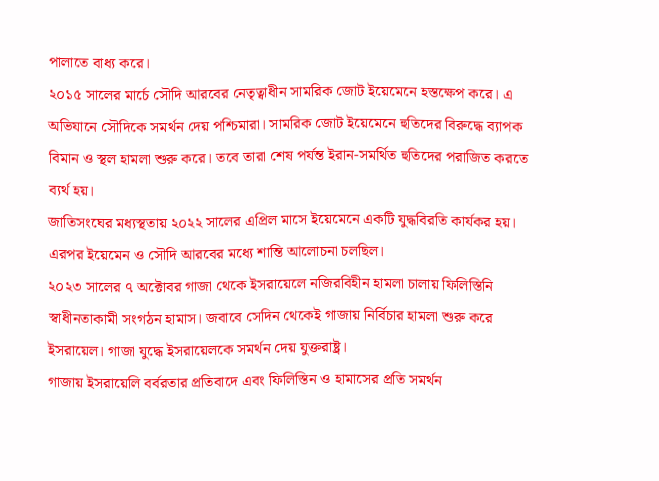পালাতে বাধ্য করে।
২০১৫ সালের মার্চে সৌদি আরবের নেতৃত্বাধীন সামরিক জোট ইয়েমেনে হস্তক্ষেপ করে। এ অভিযানে সৌদিকে সমর্থন দেয় পশ্চিমারা। সামরিক জোট ইয়েমেনে হুতিদের বিরুদ্ধে ব্যাপক বিমান ও স্থল হামলা শুরু করে। তবে তারা শেষ পর্যন্ত ইরান-সমর্থিত হুতিদের পরাজিত করতে ব্যর্থ হয়।
জাতিসংঘের মধ্যস্থতায় ২০২২ সালের এপ্রিল মাসে ইয়েমেনে একটি যুদ্ধবিরতি কার্যকর হয়। এরপর ইয়েমেন ও সৌদি আরবের মধ্যে শান্তি আলোচনা চলছিল।
২০২৩ সালের ৭ অক্টোবর গাজা থেকে ইসরায়েলে নজিরবিহীন হামলা চালায় ফিলিস্তিনি স্বাধীনতাকামী সংগঠন হামাস। জবাবে সেদিন থেকেই গাজায় নির্বিচার হামলা শুরু করে ইসরায়েল। গাজা যুদ্ধে ইসরায়েলকে সমর্থন দেয় যুক্তরাষ্ট্র।
গাজায় ইসরায়েলি বর্বরতার প্রতিবাদে এবং ফিলিস্তিন ও হামাসের প্রতি সমর্থন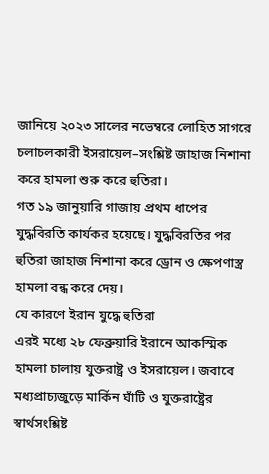জানিয়ে ২০২৩ সালের নভেম্বরে লোহিত সাগরে চলাচলকারী ইসরায়েল–সংশ্লিষ্ট জাহাজ নিশানা করে হামলা শুরু করে হুতিরা।
গত ১৯ জানুয়ারি গাজায় প্রথম ধাপের যুদ্ধবিরতি কার্যকর হয়েছে। যুদ্ধবিরতির পর হুতিরা জাহাজ নিশানা করে ড্রোন ও ক্ষেপণাস্ত্র হামলা বন্ধ করে দেয়।
যে কারণে ইরান যুদ্ধে হুতিরা
এরই মধ্যে ২৮ ফেব্রুয়ারি ইরানে আকস্মিক হামলা চালায় যুক্তরাষ্ট্র ও ইসরায়েল। জবাবে মধ্যপ্রাচ্যজুড়ে মার্কিন ঘাঁটি ও যুক্তরাষ্ট্রের স্বার্থসংশ্লিষ্ট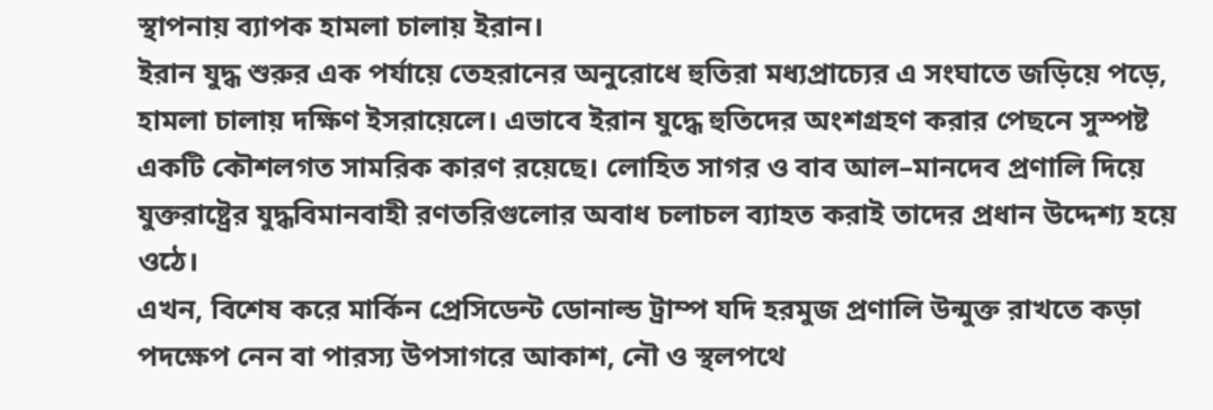স্থাপনায় ব্যাপক হামলা চালায় ইরান।
ইরান যুদ্ধ শুরুর এক পর্যায়ে তেহরানের অনুরোধে হুতিরা মধ্যপ্রাচ্যের এ সংঘাতে জড়িয়ে পড়ে, হামলা চালায় দক্ষিণ ইসরায়েলে। এভাবে ইরান যুদ্ধে হুতিদের অংশগ্রহণ করার পেছনে সুস্পষ্ট একটি কৌশলগত সামরিক কারণ রয়েছে। লোহিত সাগর ও বাব আল–মানদেব প্রণালি দিয়ে যুক্তরাষ্ট্রের যুদ্ধবিমানবাহী রণতরিগুলোর অবাধ চলাচল ব্যাহত করাই তাদের প্রধান উদ্দেশ্য হয়ে ওঠে।
এখন, বিশেষ করে মার্কিন প্রেসিডেন্ট ডোনাল্ড ট্রাম্প যদি হরমুজ প্রণালি উন্মুক্ত রাখতে কড়া পদক্ষেপ নেন বা পারস্য উপসাগরে আকাশ, নৌ ও স্থলপথে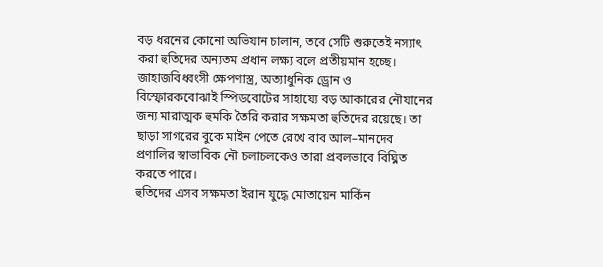বড় ধরনের কোনো অভিযান চালান, তবে সেটি শুরুতেই নস্যাৎ করা হুতিদের অন্যতম প্রধান লক্ষ্য বলে প্রতীয়মান হচ্ছে।
জাহাজবিধ্বংসী ক্ষেপণাস্ত্র, অত্যাধুনিক ড্রোন ও বিস্ফোরকবোঝাই স্পিডবোটের সাহায্যে বড় আকারের নৌযানের জন্য মারাত্মক হুমকি তৈরি করার সক্ষমতা হুতিদের রয়েছে। তা ছাড়া সাগরের বুকে মাইন পেতে রেখে বাব আল–মানদেব প্রণালির স্বাভাবিক নৌ চলাচলকেও তারা প্রবলভাবে বিঘ্নিত করতে পারে।
হুতিদের এসব সক্ষমতা ইরান যুদ্ধে মোতায়েন মার্কিন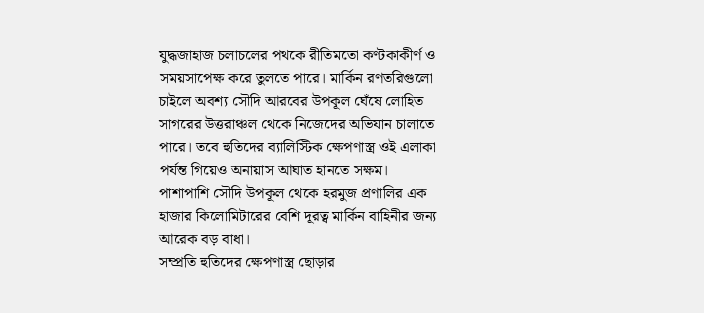যুদ্ধজাহাজ চলাচলের পথকে রীতিমতো কণ্টকাকীর্ণ ও সময়সাপেক্ষ করে তুলতে পারে। মার্কিন রণতরিগুলো চাইলে অবশ্য সৌদি আরবের উপকূল ঘেঁষে লোহিত সাগরের উত্তরাঞ্চল থেকে নিজেদের অভিযান চালাতে পারে। তবে হুতিদের ব্যালিস্টিক ক্ষেপণাস্ত্র ওই এলাকা পর্যন্ত গিয়েও অনায়াস আঘাত হানতে সক্ষম। পাশাপাশি সৌদি উপকূল থেকে হরমুজ প্রণালির এক হাজার কিলোমিটারের বেশি দূরত্ব মার্কিন বাহিনীর জন্য আরেক বড় বাধা।
সম্প্রতি হুতিদের ক্ষেপণাস্ত্র ছোড়ার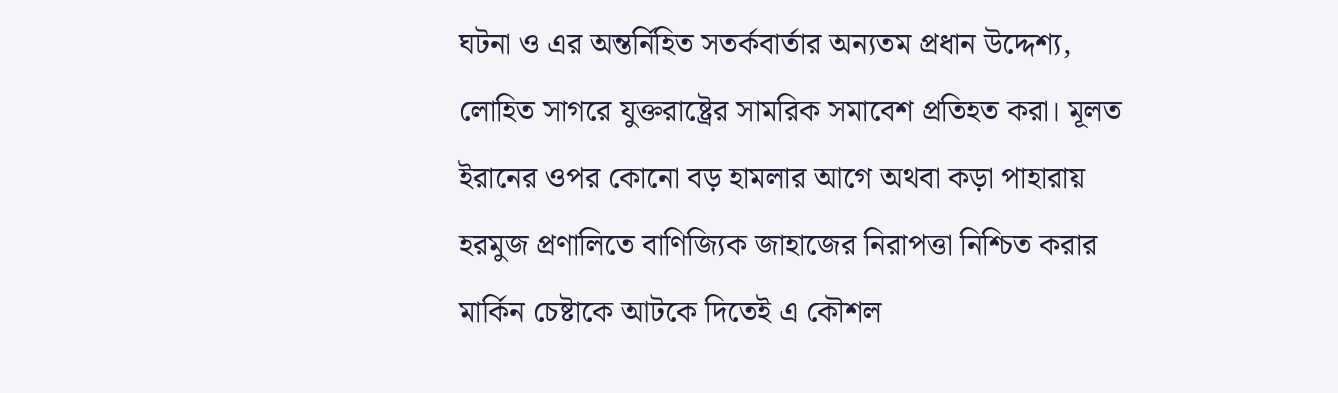ঘটনা ও এর অন্তর্নিহিত সতর্কবার্তার অন্যতম প্রধান উদ্দেশ্য, লোহিত সাগরে যুক্তরাষ্ট্রের সামরিক সমাবেশ প্রতিহত করা। মূলত ইরানের ওপর কোনো বড় হামলার আগে অথবা কড়া পাহারায় হরমুজ প্রণালিতে বাণিজ্যিক জাহাজের নিরাপত্তা নিশ্চিত করার মার্কিন চেষ্টাকে আটকে দিতেই এ কৌশল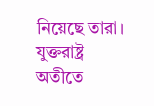নিয়েছে তারা।
যুক্তরাষ্ট্র অতীতে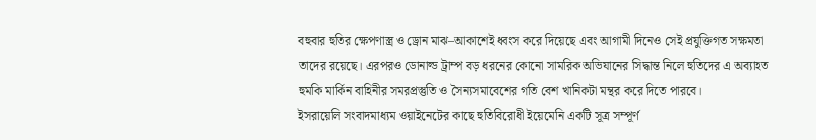বহুবার হুতির ক্ষেপণাস্ত্র ও ড্রোন মাঝ–আকাশেই ধ্বংস করে দিয়েছে এবং আগামী দিনেও সেই প্রযুক্তিগত সক্ষমতা তাদের রয়েছে। এরপরও ডোনাল্ড ট্রাম্প বড় ধরনের কোনো সামরিক অভিযানের সিদ্ধান্ত নিলে হুতিদের এ অব্যাহত হুমকি মার্কিন বাহিনীর সমরপ্রস্তুতি ও সৈন্যসমাবেশের গতি বেশ খানিকটা মন্থর করে দিতে পারবে।
ইসরায়েলি সংবাদমাধ্যম ওয়াইনেটের কাছে হুতিবিরোধী ইয়েমেনি একটি সূত্র সম্পূর্ণ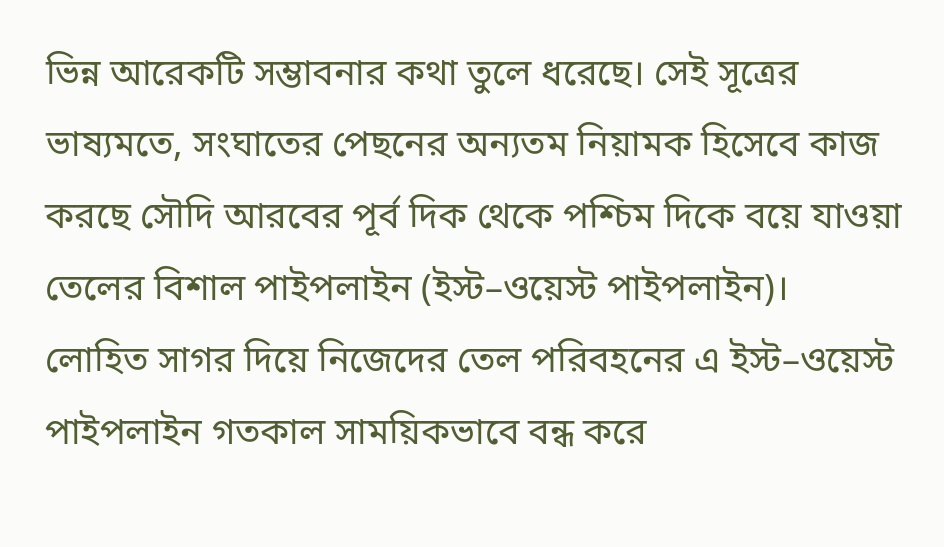ভিন্ন আরেকটি সম্ভাবনার কথা তুলে ধরেছে। সেই সূত্রের ভাষ্যমতে, সংঘাতের পেছনের অন্যতম নিয়ামক হিসেবে কাজ করছে সৌদি আরবের পূর্ব দিক থেকে পশ্চিম দিকে বয়ে যাওয়া তেলের বিশাল পাইপলাইন (ইস্ট–ওয়েস্ট পাইপলাইন)।
লোহিত সাগর দিয়ে নিজেদের তেল পরিবহনের এ ইস্ট–ওয়েস্ট পাইপলাইন গতকাল সাময়িকভাবে বন্ধ করে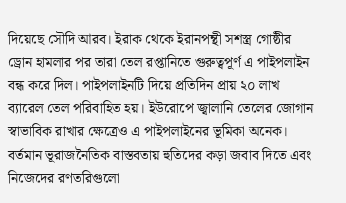দিয়েছে সৌদি আরব। ইরাক থেকে ইরানপন্থী সশস্ত্র গোষ্ঠীর ড্রোন হামলার পর তারা তেল রপ্তানিতে গুরুত্বপূর্ণ এ পাইপলাইন বন্ধ করে দিল। পাইপলাইনটি দিয়ে প্রতিদিন প্রায় ২০ লাখ ব্যারেল তেল পরিবাহিত হয়। ইউরোপে জ্বালানি তেলের জোগান স্বাভাবিক রাখার ক্ষেত্রেও এ পাইপলাইনের ভূমিকা অনেক।
বর্তমান ভূরাজনৈতিক বাস্তবতায় হুতিদের কড়া জবাব দিতে এবং নিজেদের রণতরিগুলো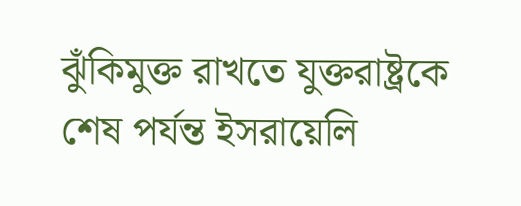ঝুঁকিমুক্ত রাখতে যুক্তরাষ্ট্রকে শেষ পর্যন্ত ইসরায়েলি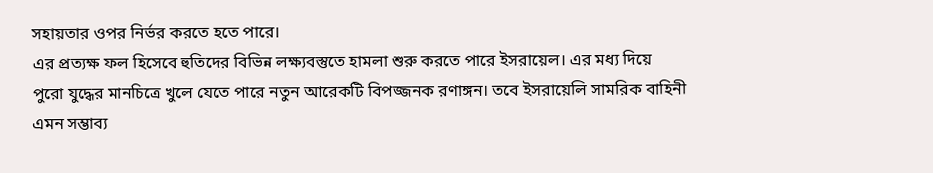সহায়তার ওপর নির্ভর করতে হতে পারে।
এর প্রত্যক্ষ ফল হিসেবে হুতিদের বিভিন্ন লক্ষ্যবস্তুতে হামলা শুরু করতে পারে ইসরায়েল। এর মধ্য দিয়ে পুরো যুদ্ধের মানচিত্রে খুলে যেতে পারে নতুন আরেকটি বিপজ্জনক রণাঙ্গন। তবে ইসরায়েলি সামরিক বাহিনী এমন সম্ভাব্য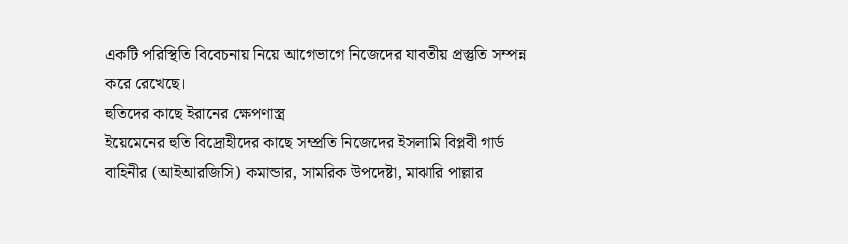একটি পরিস্থিতি বিবেচনায় নিয়ে আগেভাগে নিজেদের যাবতীয় প্রস্তুতি সম্পন্ন করে রেখেছে।
হুতিদের কাছে ইরানের ক্ষেপণাস্ত্র
ইয়েমেনের হুতি বিদ্রোহীদের কাছে সম্প্রতি নিজেদের ইসলামি বিপ্লবী গার্ড বাহিনীর (আইআরজিসি) কমান্ডার, সামরিক উপদেষ্টা, মাঝারি পাল্লার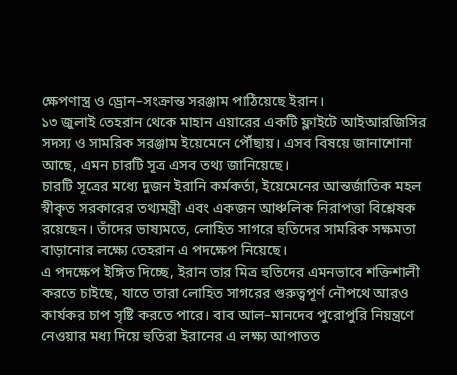ক্ষেপণাস্ত্র ও ড্রোন–সংক্রান্ত সরঞ্জাম পাঠিয়েছে ইরান।
১৩ জুলাই তেহরান থেকে মাহান এয়ারের একটি ফ্লাইটে আইআরজিসির সদস্য ও সামরিক সরঞ্জাম ইয়েমেনে পৌঁছায়। এসব বিষয়ে জানাশোনা আছে, এমন চারটি সূত্র এসব তথ্য জানিয়েছে।
চারটি সূত্রের মধ্যে দুজন ইরানি কর্মকর্তা, ইয়েমেনের আন্তর্জাতিক মহল স্বীকৃত সরকারের তথ্যমন্ত্রী এবং একজন আঞ্চলিক নিরাপত্তা বিশ্লেষক রয়েছেন। তাঁদের ভাষ্যমতে, লোহিত সাগরে হুতিদের সামরিক সক্ষমতা বাড়ানোর লক্ষ্যে তেহরান এ পদক্ষেপ নিয়েছে।
এ পদক্ষেপ ইঙ্গিত দিচ্ছে, ইরান তার মিত্র হুতিদের এমনভাবে শক্তিশালী করতে চাইছে, যাতে তারা লোহিত সাগরের গুরুত্বপূর্ণ নৌপথে আরও কার্যকর চাপ সৃষ্টি করতে পারে। বাব আল–মানদেব পুরোপুরি নিয়ন্ত্রণে নেওয়ার মধ্য দিয়ে হুতিরা ইরানের এ লক্ষ্য আপাতত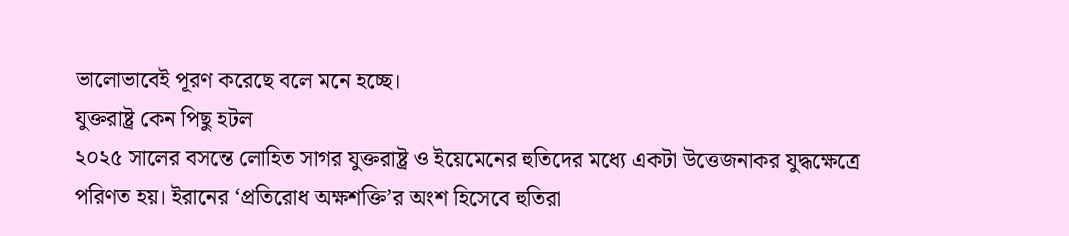ভালোভাবেই পূরণ করেছে বলে মনে হচ্ছে।
যুক্তরাষ্ট্র কেন পিছু হটল
২০২৫ সালের বসন্তে লোহিত সাগর যুক্তরাষ্ট্র ও ইয়েমেনের হুতিদের মধ্যে একটা উত্তেজনাকর যুদ্ধক্ষেত্রে পরিণত হয়। ইরানের ‘প্রতিরোধ অক্ষশক্তি’র অংশ হিসেবে হুতিরা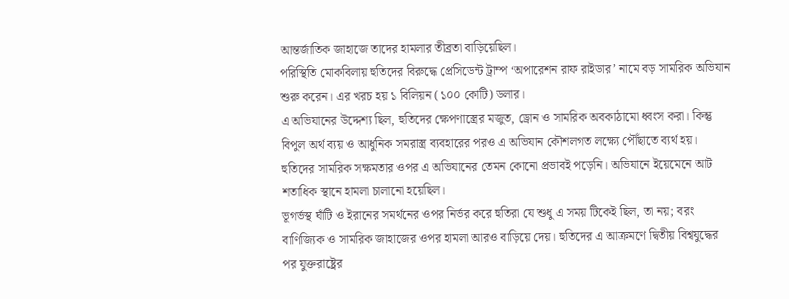আন্তর্জাতিক জাহাজে তাদের হামলার তীব্রতা বাড়িয়েছিল।
পরিস্থিতি মোকবিলায় হুতিদের বিরুদ্ধে প্রেসিডেন্ট ট্রাম্প ‘অপারেশন রাফ রাইডার’ নামে বড় সামরিক অভিযান শুরু করেন। এর খরচ হয় ১ বিলিয়ন (১০০ কোটি) ডলার।
এ অভিযানের উদ্দেশ্য ছিল, হুতিদের ক্ষেপণাস্ত্রের মজুত, ড্রোন ও সামরিক অবকাঠামো ধ্বংস করা। কিন্তু বিপুল অর্থ ব্যয় ও আধুনিক সমরাস্ত্র ব্যবহারের পরও এ অভিযান কৌশলগত লক্ষ্যে পৌঁছাতে ব্যর্থ হয়। হুতিদের সামরিক সক্ষমতার ওপর এ অভিযানের তেমন কোনো প্রভাবই পড়েনি। অভিযানে ইয়েমেনে আট শতাধিক স্থানে হামলা চালানো হয়েছিল।
ভূগর্ভস্থ ঘাঁটি ও ইরানের সমর্থনের ওপর নির্ভর করে হুতিরা যে শুধু এ সময় টিকেই ছিল, তা নয়; বরং বাণিজ্যিক ও সামরিক জাহাজের ওপর হামলা আরও বাড়িয়ে দেয়। হুতিদের এ আক্রমণে দ্বিতীয় বিশ্বযুদ্ধের পর যুক্তরাষ্ট্রের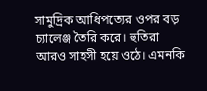সামুদ্রিক আধিপত্যের ওপর বড় চ্যালেঞ্জ তৈরি করে। হুতিরা আরও সাহসী হয়ে ওঠে। এমনকি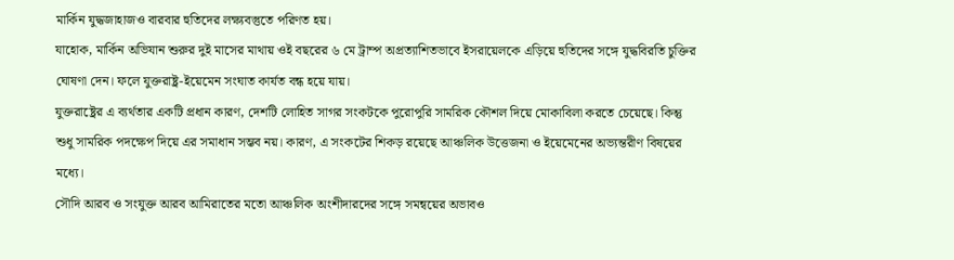মার্কিন যুদ্ধজাহাজও বারবার হুতিদের লক্ষ্যবস্তুতে পরিণত হয়।
যাহোক, মার্কিন অভিযান শুরুর দুই মাসের মাথায় ওই বছরের ৬ মে ট্রাম্প অপ্রত্যাশিতভাবে ইসরায়েলকে এড়িয়ে হুতিদের সঙ্গে যুদ্ধবিরতি চুক্তির ঘোষণা দেন। ফলে যুক্তরাষ্ট্র-ইয়েমেন সংঘাত কার্যত বন্ধ হয়ে যায়।
যুক্তরাষ্ট্রের এ ব্যর্থতার একটি প্রধান কারণ, দেশটি লোহিত সাগর সংকটকে পুরোপুরি সামরিক কৌশল দিয়ে মোকাবিলা করতে চেয়েছে। কিন্তু শুধু সামরিক পদক্ষেপ দিয়ে এর সমাধান সম্ভব নয়। কারণ, এ সংকটের শিকড় রয়েছে আঞ্চলিক উত্তেজনা ও ইয়েমেনের অভ্যন্তরীণ বিষয়ের মধ্যে।
সৌদি আরব ও সংযুক্ত আরব আমিরাতের মতো আঞ্চলিক অংশীদারদের সঙ্গে সমন্বয়ের অভাবও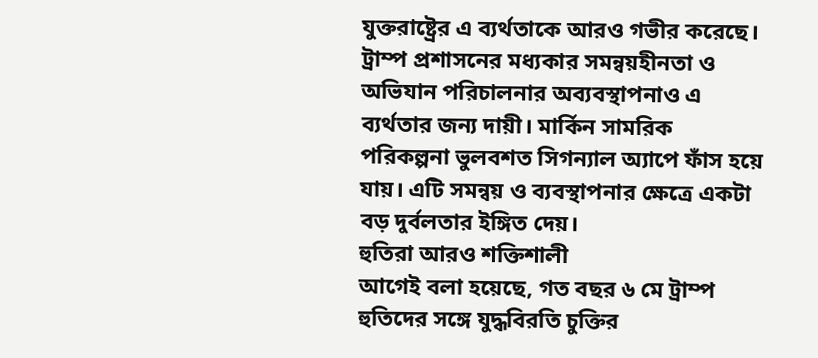যুক্তরাষ্ট্রের এ ব্যর্থতাকে আরও গভীর করেছে।
ট্রাম্প প্রশাসনের মধ্যকার সমন্বয়হীনতা ও অভিযান পরিচালনার অব্যবস্থাপনাও এ ব্যর্থতার জন্য দায়ী। মার্কিন সামরিক পরিকল্পনা ভুলবশত সিগন্যাল অ্যাপে ফাঁস হয়ে যায়। এটি সমন্বয় ও ব্যবস্থাপনার ক্ষেত্রে একটা বড় দুর্বলতার ইঙ্গিত দেয়।
হুতিরা আরও শক্তিশালী
আগেই বলা হয়েছে, গত বছর ৬ মে ট্রাম্প হুতিদের সঙ্গে যুদ্ধবিরতি চুক্তির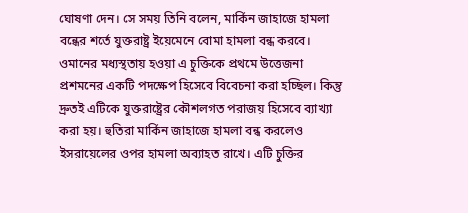ঘোষণা দেন। সে সময় তিনি বলেন, মার্কিন জাহাজে হামলা বন্ধের শর্তে যুক্তরাষ্ট্র ইয়েমেনে বোমা হামলা বন্ধ করবে।
ওমানের মধ্যস্থতায় হওয়া এ চুক্তিকে প্রথমে উত্তেজনা প্রশমনের একটি পদক্ষেপ হিসেবে বিবেচনা করা হচ্ছিল। কিন্তু দ্রুতই এটিকে যুক্তরাষ্ট্রের কৌশলগত পরাজয় হিসেবে ব্যাখ্যা করা হয়। হুতিরা মার্কিন জাহাজে হামলা বন্ধ করলেও ইসরায়েলের ওপর হামলা অব্যাহত রাখে। এটি চুক্তির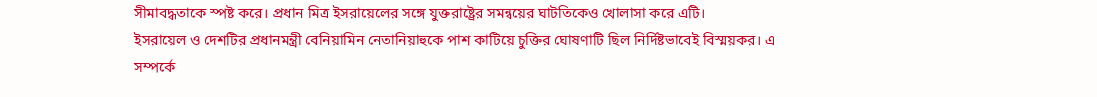সীমাবদ্ধতাকে স্পষ্ট করে। প্রধান মিত্র ইসরায়েলের সঙ্গে যুক্তরাষ্ট্রের সমন্বয়ের ঘাটতিকেও খোলাসা করে এটি।
ইসরায়েল ও দেশটির প্রধানমন্ত্রী বেনিয়ামিন নেতানিয়াহুকে পাশ কাটিয়ে চুক্তির ঘোষণাটি ছিল নির্দিষ্টভাবেই বিস্ময়কর। এ সম্পর্কে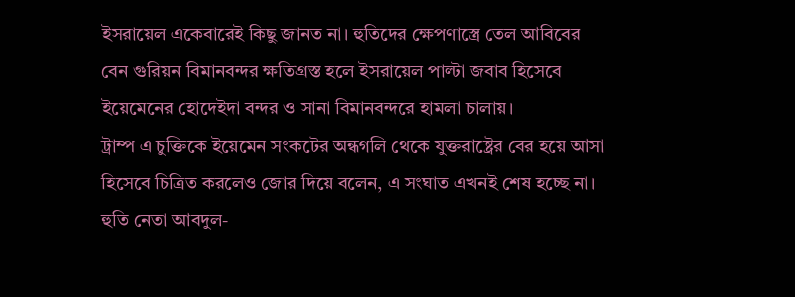ইসরায়েল একেবারেই কিছু জানত না। হুতিদের ক্ষেপণাস্ত্রে তেল আবিবের বেন গুরিয়ন বিমানবন্দর ক্ষতিগ্রস্ত হলে ইসরায়েল পাল্টা জবাব হিসেবে ইয়েমেনের হোদেইদা বন্দর ও সানা বিমানবন্দরে হামলা চালায়।
ট্রাম্প এ চুক্তিকে ইয়েমেন সংকটের অন্ধগলি থেকে যুক্তরাষ্ট্রের বের হয়ে আসা হিসেবে চিত্রিত করলেও জোর দিয়ে বলেন, এ সংঘাত এখনই শেষ হচ্ছে না।
হুতি নেতা আবদুল-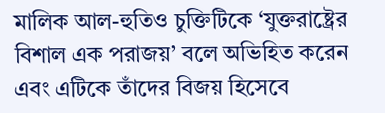মালিক আল-হুতিও চুক্তিটিকে ‘যুক্তরাষ্ট্রের বিশাল এক পরাজয়’ বলে অভিহিত করেন এবং এটিকে তাঁদের বিজয় হিসেবে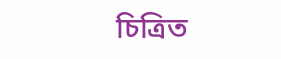চিত্রিত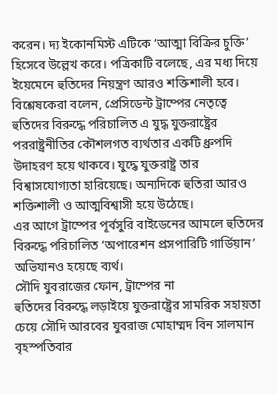করেন। দ্য ইকোনমিস্ট এটিকে ‘আত্মা বিক্রির চুক্তি’ হিসেবে উল্লেখ করে। পত্রিকাটি বলেছে, এর মধ্য দিয়ে ইয়েমেনে হুতিদের নিয়ন্ত্রণ আরও শক্তিশালী হবে।
বিশ্লেষকেরা বলেন, প্রেসিডেন্ট ট্রাম্পের নেতৃত্বে হুতিদের বিরুদ্ধে পরিচালিত এ যুদ্ধ যুক্তরাষ্ট্রের পররাষ্ট্রনীতির কৌশলগত ব্যর্থতার একটি ধ্রুপদি উদাহরণ হয়ে থাকবে। যুদ্ধে যুক্তরাষ্ট্র তার বিশ্বাসযোগ্যতা হারিয়েছে। অন্যদিকে হুতিরা আরও শক্তিশালী ও আত্মবিশ্বাসী হয়ে উঠেছে।
এর আগে ট্রাম্পের পূর্বসুরি বাইডেনের আমলে হুতিদের বিরুদ্ধে পরিচালিত ‘অপারেশন প্রসপারিটি গার্ডিয়ান’ অভিযানও হয়েছে ব্যর্থ।
সৌদি যুবরাজের ফোন, ট্রাম্পের না
হুতিদের বিরুদ্ধে লড়াইয়ে যুক্তরাষ্ট্রের সামরিক সহায়তা চেয়ে সৌদি আরবের যুবরাজ মোহাম্মদ বিন সালমান বৃহস্পতিবার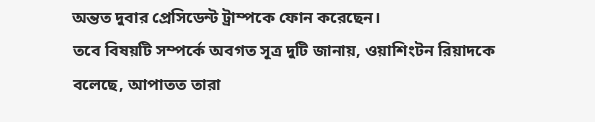অন্তত দুবার প্রেসিডেন্ট ট্রাম্পকে ফোন করেছেন।
তবে বিষয়টি সম্পর্কে অবগত সূত্র দুটি জানায়, ওয়াশিংটন রিয়াদকে বলেছে, আপাতত তারা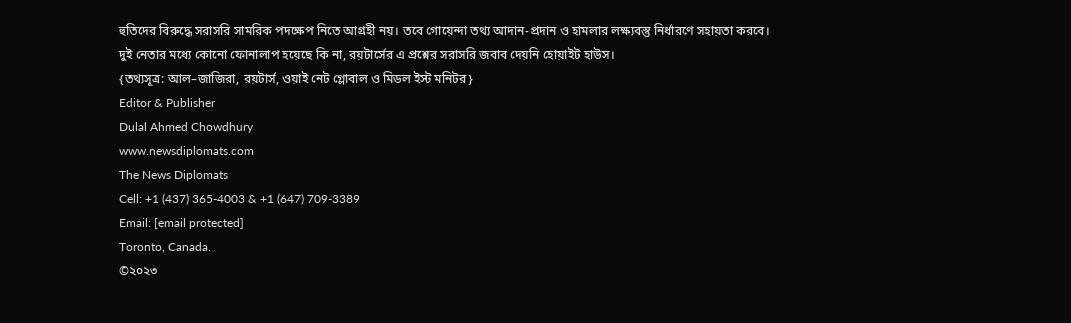হুতিদের বিরুদ্ধে সরাসরি সামরিক পদক্ষেপ নিতে আগ্রহী নয়। তবে গোয়েন্দা তথ্য আদান-প্রদান ও হামলার লক্ষ্যবস্তু নির্ধারণে সহায়তা করবে।
দুই নেতার মধ্যে কোনো ফোনালাপ হয়েছে কি না, রয়টার্সের এ প্রশ্নের সরাসরি জবাব দেয়নি হোয়াইট হাউস।
{তথ্যসূত্র: আল–জাজিরা, রয়টার্স, ওয়াই নেট গ্লোবাল ও মিডল ইস্ট মনিটর}
Editor & Publisher
Dulal Ahmed Chowdhury
www.newsdiplomats.com
The News Diplomats
Cell: +1 (437) 365-4003 & +1 (647) 709-3389
Email: [email protected]
Toronto, Canada.
©২০২৩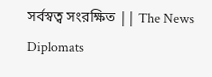সর্বস্বত্ব সংরক্ষিত || The News Diplomats